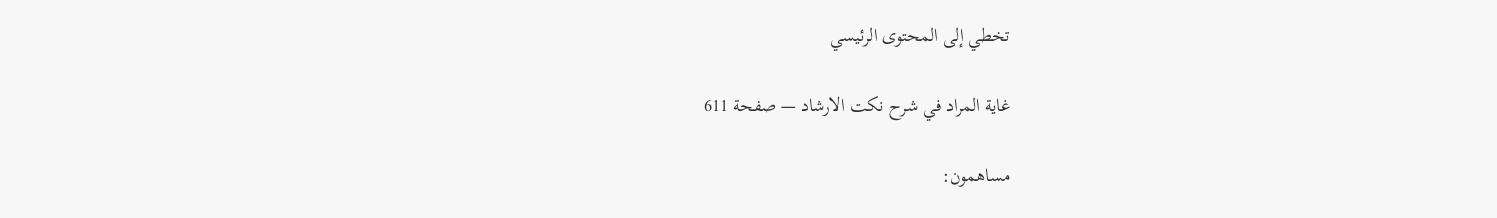تخطي إلى المحتوى الرئيسي

غاية المراد في شرح نكت الارشاد — صفحة 611

مساهمون: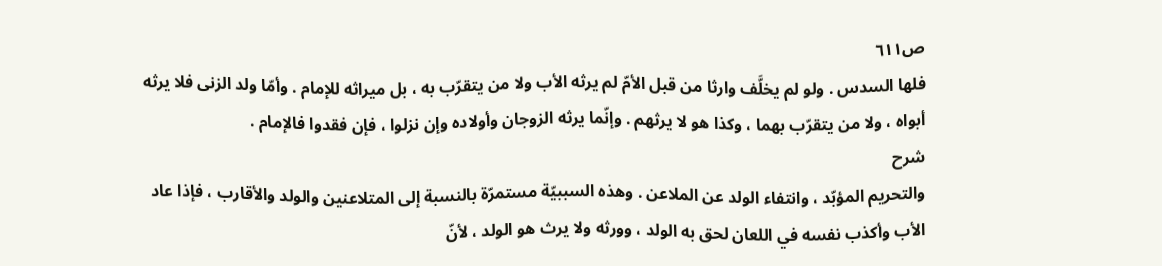ص٦١١
فلها السدس . ولو لم يخلَّف وارثا من قبل الأمّ لم يرثه الأب ولا من يتقرّب به ، بل ميراثه للإمام . وأمّا ولد الزنى فلا يرثه أبواه ، ولا من يتقرّب بهما ، وكذا هو لا يرثهم . وإنّما يرثه الزوجان وأولاده وإن نزلوا ، فإن فقدوا فالإمام .
شرح
والتحريم المؤبّد ، وانتفاء الولد عن الملاعن . وهذه السببيّة مستمرّة بالنسبة إلى المتلاعنين والولد والأقارب ، فإذا عاد الأب وأكذب نفسه في اللعان لحق به الولد ، وورثه ولا يرث هو الولد ، لأنّ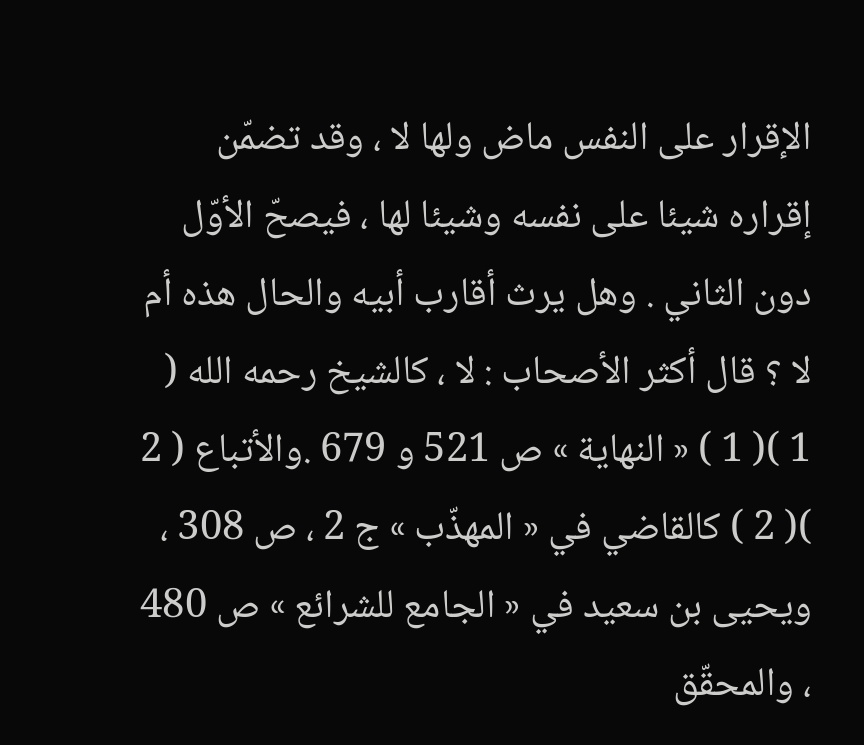الإقرار على النفس ماض ولها لا ، وقد تضمّن إقراره شيئا على نفسه وشيئا لها ، فيصحّ الأوّل دون الثاني . وهل يرث أقارب أبيه والحال هذه أم لا ؟ قال أكثر الأصحاب : لا ، كالشيخ رحمه الله ( 1 )( 1 ) « النهاية » ص 521 و 679 .والأتباع ( 2 )( 2 ) كالقاضي في « المهذّب » ج 2 ، ص 308 ، ويحيى بن سعيد في « الجامع للشرائع » ص 480 ، والمحقّق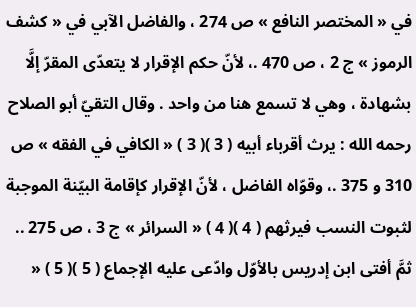في « المختصر النافع » ص 274 ، والفاضل الآبي في « كشف الرموز » ج 2 ، ص 470 .، لأنّ حكم الإقرار لا يتعدّى المقرّ إلَّا بشهادة ، وهي لا تسمع هنا من واحد . وقال التقيّ أبو الصلاح رحمه الله : يرث أقرباء أبيه ( 3 )( 3 ) « الكافي في الفقه » ص 310 و 375 .، وقوّاه الفاضل ، لأنّ الإقرار كإقامة البيّنة الموجبة لثبوت النسب فيرثهم ( 4 )( 4 ) « السرائر » ج 3 ، ص 275 .. ثمَّ أفتى ابن إدريس بالأوّل وادّعى عليه الإجماع ( 5 )( 5 ) «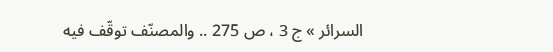السرائر » ج 3 ، ص 275 .. والمصنّف توقّف فيه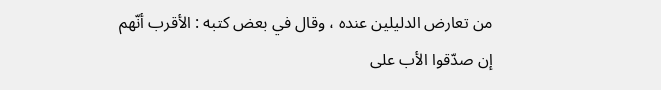من تعارض الدليلين عنده ، وقال في بعض كتبه : الأقرب أنّهم إن صدّقوا الأب على